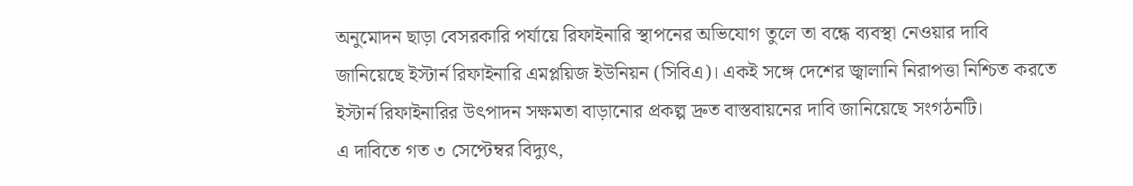অনুমোদন ছাড়া বেসরকারি পর্যায়ে রিফাইনারি স্থাপনের অভিযোগ তুলে তা বন্ধে ব্যবস্থা নেওয়ার দাবি জানিয়েছে ইস্টার্ন রিফাইনারি এমপ্লয়িজ ইউনিয়ন (সিবিএ)। একই সঙ্গে দেশের জ্বালানি নিরাপত্তা নিশ্চিত করতে ইস্টার্ন রিফাইনারির উৎপাদন সক্ষমতা বাড়ানোর প্রকল্প দ্রুত বাস্তবায়নের দাবি জানিয়েছে সংগঠনটি।
এ দাবিতে গত ৩ সেপ্টেম্বর বিদ্যুৎ,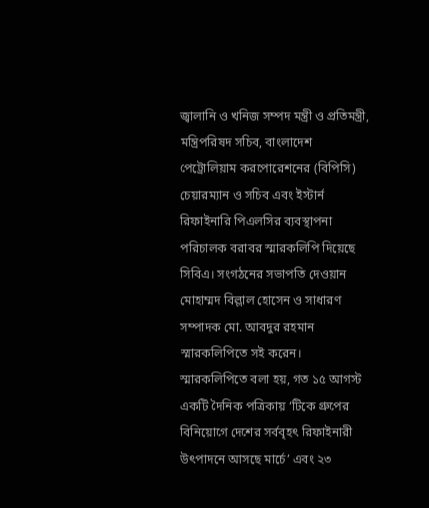জ্বালানি ও খনিজ সম্পদ মন্ত্রী ও প্রতিমন্ত্রী, মন্ত্রিপরিষদ সচিব, বাংলাদেশ পেট্রোলিয়াম করপোরেশনের (বিপিসি) চেয়ারম্যান ও সচিব এবং ইস্টার্ন রিফাইনারি পিএলসির ব্যবস্থাপনা পরিচালক বরাবর স্মারকলিপি দিয়েছে সিবিএ। সংগঠনের সভাপতি দেওয়ান মোহাম্মদ বিল্লাল হোসেন ও সাধারণ সম্পাদক মো. আবদুর রহমান স্মারকলিপিতে সই করেন।
স্মারকলিপিতে বলা হয়, গত ১৫ আগস্ট একটি দৈনিক পত্রিকায় ‘টিকে গ্রুপের বিনিয়োগে দেশের সর্ববৃহৎ রিফাইনারী উৎপাদনে আসছে মার্চে’ এবং ২৩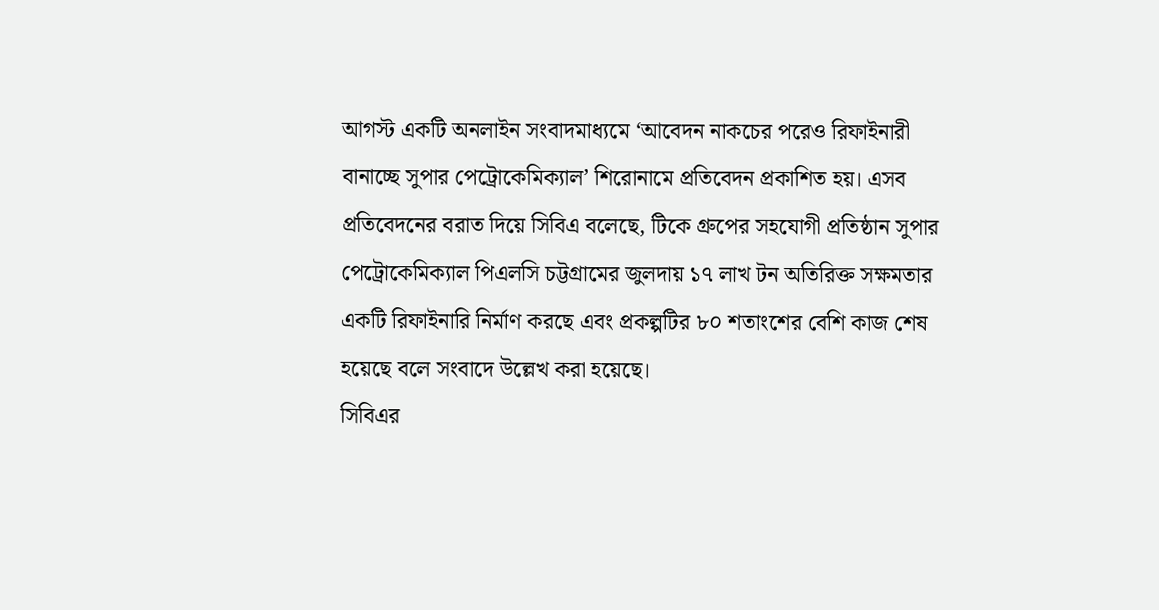আগস্ট একটি অনলাইন সংবাদমাধ্যমে ‘আবেদন নাকচের পরেও রিফাইনারী বানাচ্ছে সুপার পেট্রোকেমিক্যাল’ শিরোনামে প্রতিবেদন প্রকাশিত হয়। এসব প্রতিবেদনের বরাত দিয়ে সিবিএ বলেছে, টিকে গ্রুপের সহযোগী প্রতিষ্ঠান সুপার পেট্রোকেমিক্যাল পিএলসি চট্টগ্রামের জুলদায় ১৭ লাখ টন অতিরিক্ত সক্ষমতার একটি রিফাইনারি নির্মাণ করছে এবং প্রকল্পটির ৮০ শতাংশের বেশি কাজ শেষ হয়েছে বলে সংবাদে উল্লেখ করা হয়েছে।
সিবিএর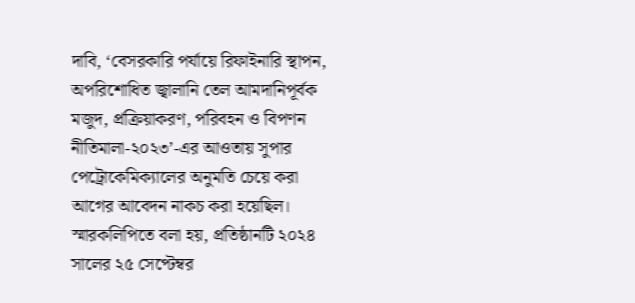দাবি, ‘বেসরকারি পর্যায়ে রিফাইনারি স্থাপন, অপরিশোধিত জ্বালানি তেল আমদানিপূর্বক মজুদ, প্রক্রিয়াকরণ, পরিবহন ও বিপণন নীতিমালা-২০২৩’-এর আওতায় সুপার পেট্রোকেমিক্যালের অনুমতি চেয়ে করা আগের আবেদন নাকচ করা হয়েছিল।
স্মারকলিপিতে বলা হয়, প্রতিষ্ঠানটি ২০২৪ সালের ২৫ সেপ্টেম্বর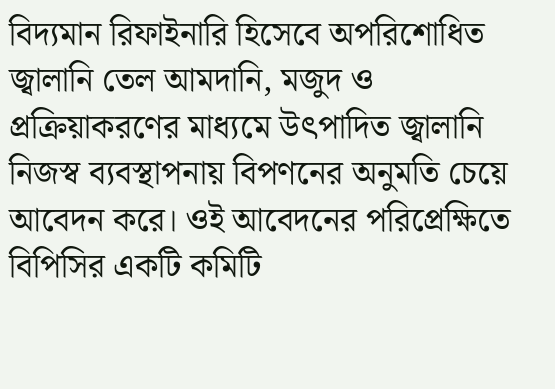বিদ্যমান রিফাইনারি হিসেবে অপরিশোধিত জ্বালানি তেল আমদানি, মজুদ ও প্রক্রিয়াকরণের মাধ্যমে উৎপাদিত জ্বালানি নিজস্ব ব্যবস্থাপনায় বিপণনের অনুমতি চেয়ে আবেদন করে। ওই আবেদনের পরিপ্রেক্ষিতে বিপিসির একটি কমিটি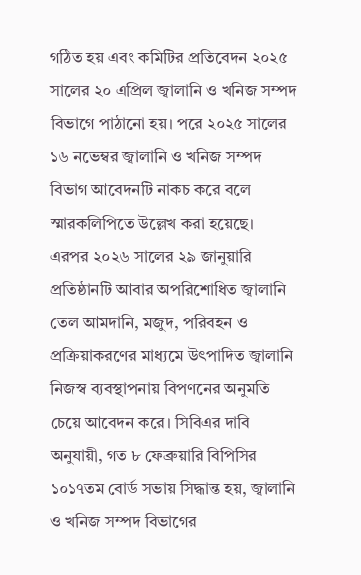গঠিত হয় এবং কমিটির প্রতিবেদন ২০২৫ সালের ২০ এপ্রিল জ্বালানি ও খনিজ সম্পদ বিভাগে পাঠানো হয়। পরে ২০২৫ সালের ১৬ নভেম্বর জ্বালানি ও খনিজ সম্পদ বিভাগ আবেদনটি নাকচ করে বলে স্মারকলিপিতে উল্লেখ করা হয়েছে।
এরপর ২০২৬ সালের ২৯ জানুয়ারি প্রতিষ্ঠানটি আবার অপরিশোধিত জ্বালানি তেল আমদানি, মজুদ, পরিবহন ও প্রক্রিয়াকরণের মাধ্যমে উৎপাদিত জ্বালানি নিজস্ব ব্যবস্থাপনায় বিপণনের অনুমতি চেয়ে আবেদন করে। সিবিএর দাবি অনুযায়ী, গত ৮ ফেব্রুয়ারি বিপিসির ১০১৭তম বোর্ড সভায় সিদ্ধান্ত হয়, জ্বালানি ও খনিজ সম্পদ বিভাগের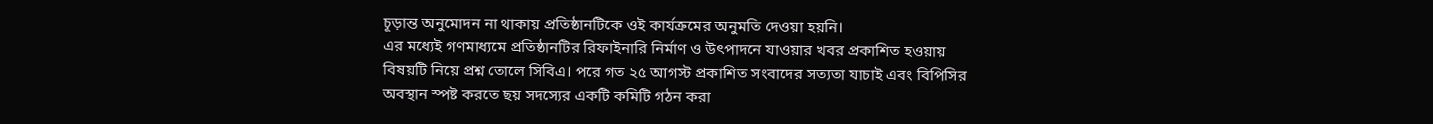চূড়ান্ত অনুমোদন না থাকায় প্রতিষ্ঠানটিকে ওই কার্যক্রমের অনুমতি দেওয়া হয়নি।
এর মধ্যেই গণমাধ্যমে প্রতিষ্ঠানটির রিফাইনারি নির্মাণ ও উৎপাদনে যাওয়ার খবর প্রকাশিত হওয়ায় বিষয়টি নিয়ে প্রশ্ন তোলে সিবিএ। পরে গত ২৫ আগস্ট প্রকাশিত সংবাদের সত্যতা যাচাই এবং বিপিসির অবস্থান স্পষ্ট করতে ছয় সদস্যের একটি কমিটি গঠন করা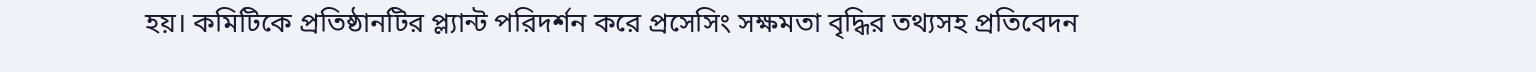হয়। কমিটিকে প্রতিষ্ঠানটির প্ল্যান্ট পরিদর্শন করে প্রসেসিং সক্ষমতা বৃদ্ধির তথ্যসহ প্রতিবেদন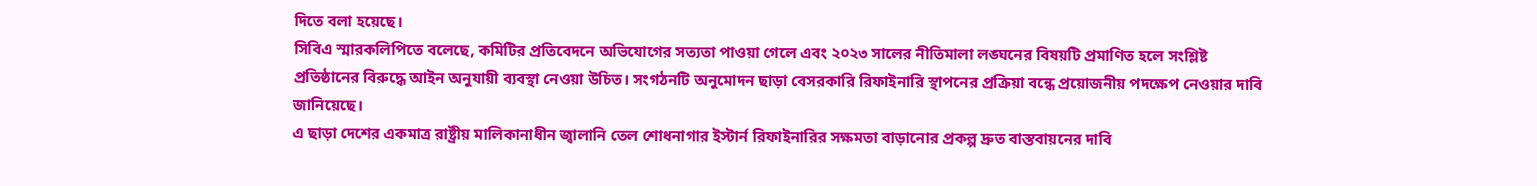দিতে বলা হয়েছে।
সিবিএ স্মারকলিপিতে বলেছে, কমিটির প্রতিবেদনে অভিযোগের সত্যতা পাওয়া গেলে এবং ২০২৩ সালের নীতিমালা লঙ্ঘনের বিষয়টি প্রমাণিত হলে সংশ্লিষ্ট প্রতিষ্ঠানের বিরুদ্ধে আইন অনুযায়ী ব্যবস্থা নেওয়া উচিত। সংগঠনটি অনুমোদন ছাড়া বেসরকারি রিফাইনারি স্থাপনের প্রক্রিয়া বন্ধে প্রয়োজনীয় পদক্ষেপ নেওয়ার দাবি জানিয়েছে।
এ ছাড়া দেশের একমাত্র রাষ্ট্রীয় মালিকানাধীন জ্বালানি তেল শোধনাগার ইস্টার্ন রিফাইনারির সক্ষমতা বাড়ানোর প্রকল্প দ্রুত বাস্তবায়নের দাবি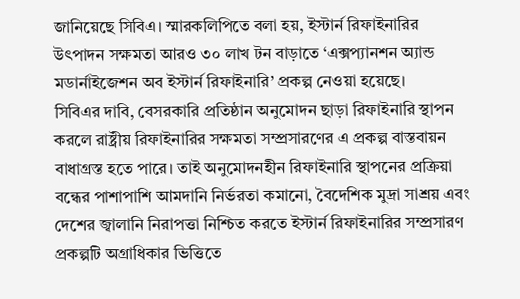জানিয়েছে সিবিএ। স্মারকলিপিতে বলা হয়, ইস্টার্ন রিফাইনারির উৎপাদন সক্ষমতা আরও ৩০ লাখ টন বাড়াতে ‘এক্সপ্যানশন অ্যান্ড মডার্নাইজেশন অব ইস্টার্ন রিফাইনারি’ প্রকল্প নেওয়া হয়েছে।
সিবিএর দাবি, বেসরকারি প্রতিষ্ঠান অনুমোদন ছাড়া রিফাইনারি স্থাপন করলে রাষ্ট্রীয় রিফাইনারির সক্ষমতা সম্প্রসারণের এ প্রকল্প বাস্তবায়ন বাধাগ্রস্ত হতে পারে। তাই অনুমোদনহীন রিফাইনারি স্থাপনের প্রক্রিয়া বন্ধের পাশাপাশি আমদানি নির্ভরতা কমানো, বৈদেশিক মুদ্রা সাশ্রয় এবং দেশের জ্বালানি নিরাপত্তা নিশ্চিত করতে ইস্টার্ন রিফাইনারির সম্প্রসারণ প্রকল্পটি অগ্রাধিকার ভিত্তিতে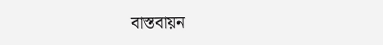বাস্তবায়ন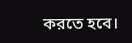করতে হবে।